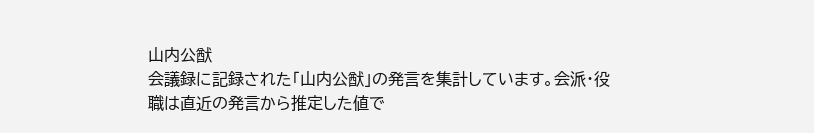山内公猷
会議録に記録された「山内公猷」の発言を集計しています。会派・役職は直近の発言から推定した値で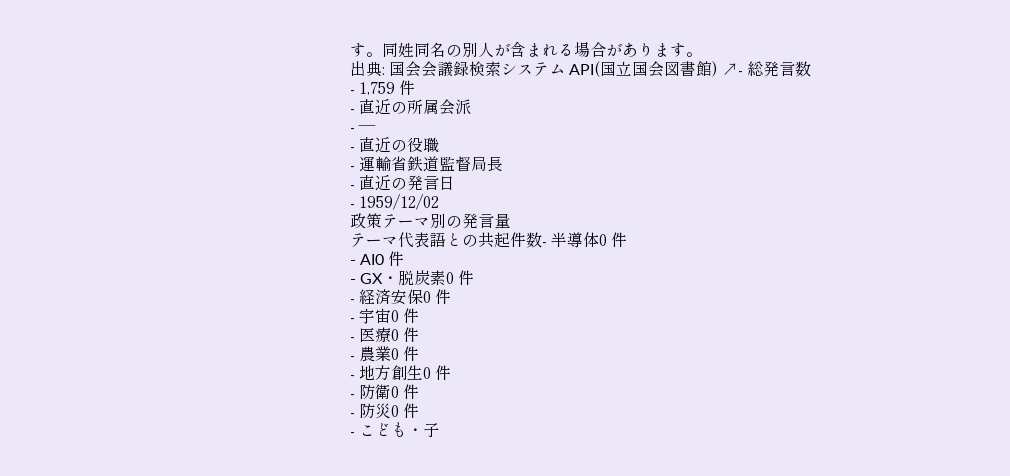す。同姓同名の別人が含まれる場合があります。
出典: 国会会議録検索システム API(国立国会図書館) ↗- 総発言数
- 1,759 件
- 直近の所属会派
- —
- 直近の役職
- 運輸省鉄道監督局長
- 直近の発言日
- 1959/12/02
政策テーマ別の発言量
テーマ代表語との共起件数- 半導体0 件
- AI0 件
- GX・脱炭素0 件
- 経済安保0 件
- 宇宙0 件
- 医療0 件
- 農業0 件
- 地方創生0 件
- 防衛0 件
- 防災0 件
- こども・子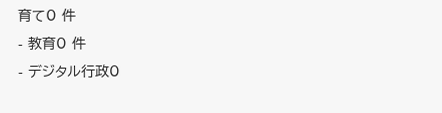育て0 件
- 教育0 件
- デジタル行政0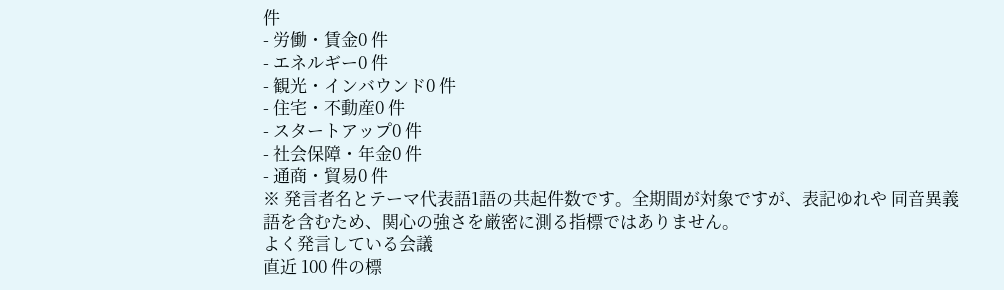件
- 労働・賃金0 件
- エネルギー0 件
- 観光・インバウンド0 件
- 住宅・不動産0 件
- スタートアップ0 件
- 社会保障・年金0 件
- 通商・貿易0 件
※ 発言者名とテーマ代表語1語の共起件数です。全期間が対象ですが、表記ゆれや 同音異義語を含むため、関心の強さを厳密に測る指標ではありません。
よく発言している会議
直近 100 件の標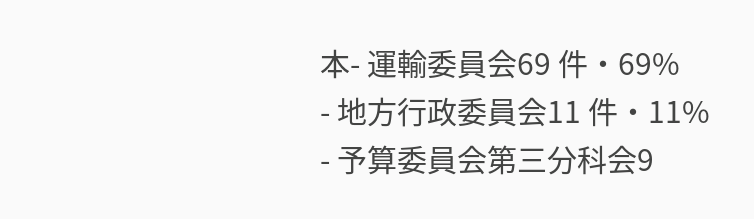本- 運輸委員会69 件・69%
- 地方行政委員会11 件・11%
- 予算委員会第三分科会9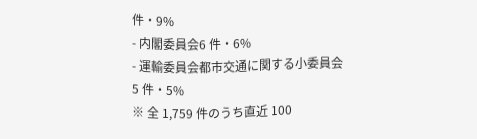件・9%
- 内閣委員会6 件・6%
- 運輸委員会都市交通に関する小委員会5 件・5%
※ 全 1,759 件のうち直近 100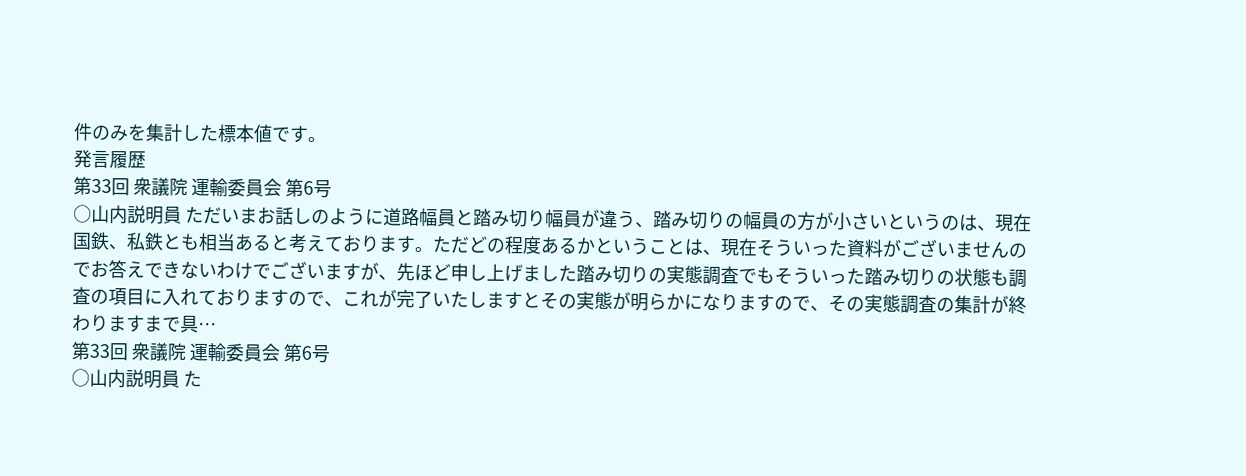件のみを集計した標本値です。
発言履歴
第33回 衆議院 運輸委員会 第6号
○山内説明員 ただいまお話しのように道路幅員と踏み切り幅員が違う、踏み切りの幅員の方が小さいというのは、現在国鉄、私鉄とも相当あると考えております。ただどの程度あるかということは、現在そういった資料がございませんのでお答えできないわけでございますが、先ほど申し上げました踏み切りの実態調査でもそういった踏み切りの状態も調査の項目に入れておりますので、これが完了いたしますとその実態が明らかになりますので、その実態調査の集計が終わりますまで具…
第33回 衆議院 運輸委員会 第6号
○山内説明員 た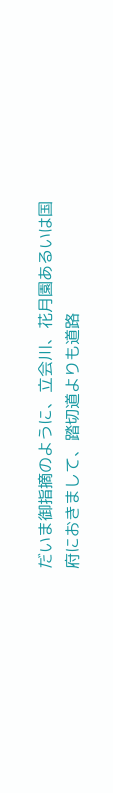だいま御指摘のように、立会川、花月園あるいは国府におきまして、踏切道よりも道路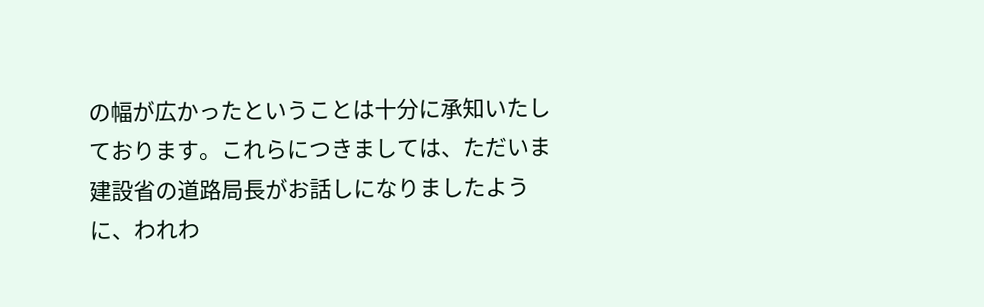の幅が広かったということは十分に承知いたしております。これらにつきましては、ただいま建設省の道路局長がお話しになりましたように、われわ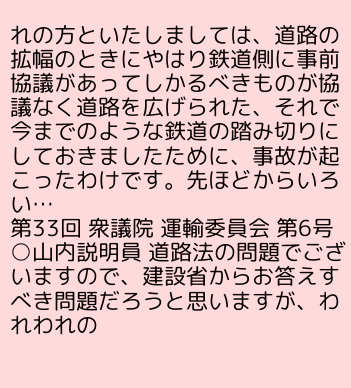れの方といたしましては、道路の拡幅のときにやはり鉄道側に事前協議があってしかるべきものが協議なく道路を広げられた、それで今までのような鉄道の踏み切りにしておきましたために、事故が起こったわけです。先ほどからいろい…
第33回 衆議院 運輸委員会 第6号
○山内説明員 道路法の問題でございますので、建設省からお答えすべき問題だろうと思いますが、われわれの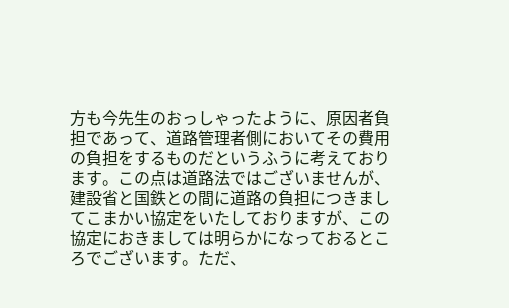方も今先生のおっしゃったように、原因者負担であって、道路管理者側においてその費用の負担をするものだというふうに考えております。この点は道路法ではございませんが、建設省と国鉄との間に道路の負担につきましてこまかい協定をいたしておりますが、この協定におきましては明らかになっておるところでございます。ただ、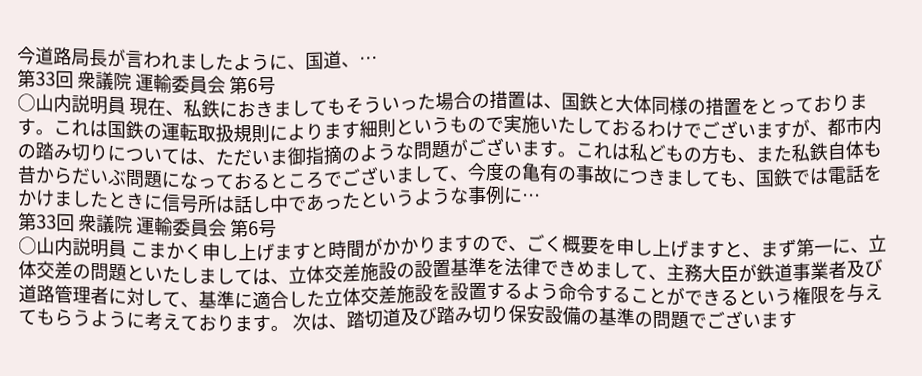今道路局長が言われましたように、国道、…
第33回 衆議院 運輸委員会 第6号
○山内説明員 現在、私鉄におきましてもそういった場合の措置は、国鉄と大体同様の措置をとっております。これは国鉄の運転取扱規則によります細則というもので実施いたしておるわけでございますが、都市内の踏み切りについては、ただいま御指摘のような問題がございます。これは私どもの方も、また私鉄自体も昔からだいぶ問題になっておるところでございまして、今度の亀有の事故につきましても、国鉄では電話をかけましたときに信号所は話し中であったというような事例に…
第33回 衆議院 運輸委員会 第6号
○山内説明員 こまかく申し上げますと時間がかかりますので、ごく概要を申し上げますと、まず第一に、立体交差の問題といたしましては、立体交差施設の設置基準を法律できめまして、主務大臣が鉄道事業者及び道路管理者に対して、基準に適合した立体交差施設を設置するよう命令することができるという権限を与えてもらうように考えております。 次は、踏切道及び踏み切り保安設備の基準の問題でございます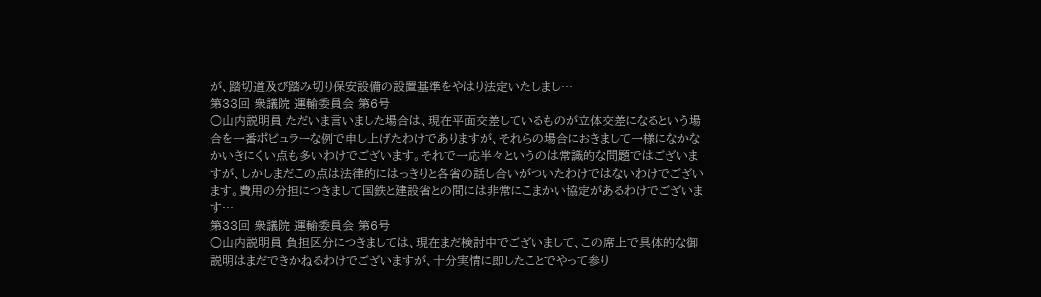が、踏切道及び踏み切り保安設備の設置基準をやはり法定いたしまし…
第33回 衆議院 運輸委員会 第6号
○山内説明員 ただいま言いました場合は、現在平面交差しているものが立体交差になるという場合を一番ポピュラーな例で申し上げたわけでありますが、それらの場合におきまして一様になかなかいきにくい点も多いわけでございます。それで一応半々というのは常識的な問題ではございますが、しかしまだこの点は法律的にはっきりと各省の話し合いがついたわけではないわけでございます。費用の分担につきまして国鉄と建設省との間には非常にこまかい協定があるわけでございます…
第33回 衆議院 運輸委員会 第6号
○山内説明員 負担区分につきましては、現在まだ検討中でございまして、この席上で具体的な御説明はまだできかねるわけでございますが、十分実情に即したことでやって参り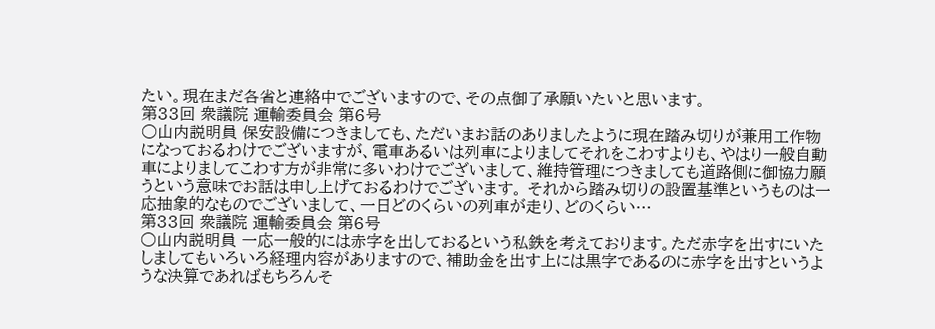たい。現在まだ各省と連絡中でございますので、その点御了承願いたいと思います。
第33回 衆議院 運輸委員会 第6号
○山内説明員 保安設備につきましても、ただいまお話のありましたように現在踏み切りが兼用工作物になっておるわけでございますが、電車あるいは列車によりましてそれをこわすよりも、やはり一般自動車によりましてこわす方が非常に多いわけでございまして、維持管理につきましても道路側に御協力願うという意味でお話は申し上げておるわけでございます。 それから踏み切りの設置基準というものは一応抽象的なものでございまして、一日どのくらいの列車が走り、どのくらい…
第33回 衆議院 運輸委員会 第6号
○山内説明員 一応一般的には赤字を出しておるという私鉄を考えております。ただ赤字を出すにいたしましてもいろいろ経理内容がありますので、補助金を出す上には黒字であるのに赤字を出すというような決算であればもちろんそ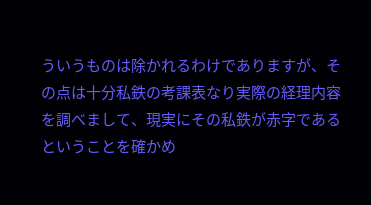ういうものは除かれるわけでありますが、その点は十分私鉄の考課表なり実際の経理内容を調べまして、現実にその私鉄が赤字であるということを確かめ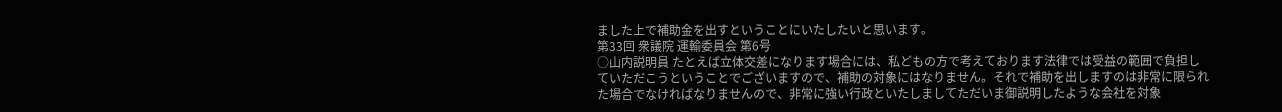ました上で補助金を出すということにいたしたいと思います。
第33回 衆議院 運輸委員会 第6号
○山内説明員 たとえば立体交差になります場合には、私どもの方で考えております法律では受益の範囲で負担していただこうということでございますので、補助の対象にはなりません。それで補助を出しますのは非常に限られた場合でなければなりませんので、非常に強い行政といたしましてただいま御説明したような会社を対象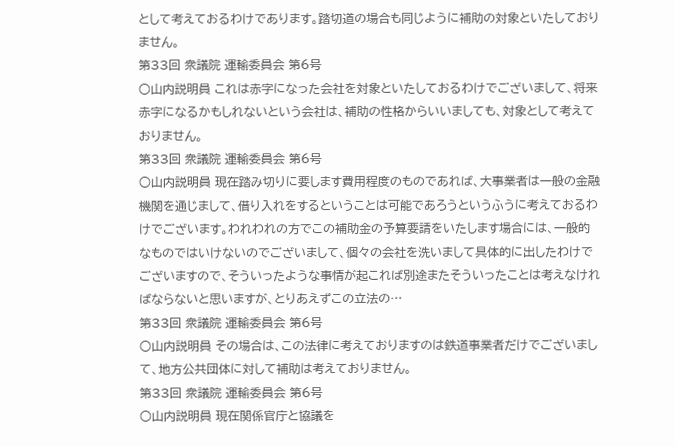として考えておるわけであります。踏切道の場合も同じように補助の対象といたしておりません。
第33回 衆議院 運輸委員会 第6号
○山内説明員 これは赤字になった会社を対象といたしておるわけでございまして、将来赤字になるかもしれないという会社は、補助の性格からいいましても、対象として考えておりません。
第33回 衆議院 運輸委員会 第6号
○山内説明員 現在踏み切りに要します費用程度のものであれば、大事業者は一般の金融機関を通じまして、借り入れをするということは可能であろうというふうに考えておるわけでございます。われわれの方でこの補助金の予算要請をいたします場合には、一般的なものではいけないのでございまして、個々の会社を洗いまして具体的に出したわけでございますので、そういったような事情が起これば別途またそういったことは考えなければならないと思いますが、とりあえずこの立法の…
第33回 衆議院 運輸委員会 第6号
○山内説明員 その場合は、この法律に考えておりますのは鉄道事業者だけでございまして、地方公共団体に対して補助は考えておりません。
第33回 衆議院 運輸委員会 第6号
○山内説明員 現在関係官庁と協議を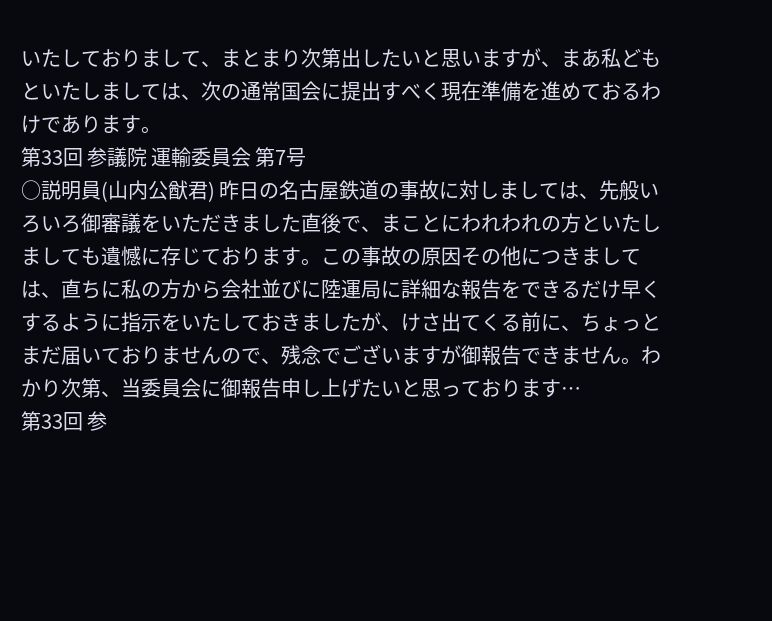いたしておりまして、まとまり次第出したいと思いますが、まあ私どもといたしましては、次の通常国会に提出すべく現在準備を進めておるわけであります。
第33回 参議院 運輸委員会 第7号
○説明員(山内公猷君) 昨日の名古屋鉄道の事故に対しましては、先般いろいろ御審議をいただきました直後で、まことにわれわれの方といたしましても遺憾に存じております。この事故の原因その他につきましては、直ちに私の方から会社並びに陸運局に詳細な報告をできるだけ早くするように指示をいたしておきましたが、けさ出てくる前に、ちょっとまだ届いておりませんので、残念でございますが御報告できません。わかり次第、当委員会に御報告申し上げたいと思っております…
第33回 参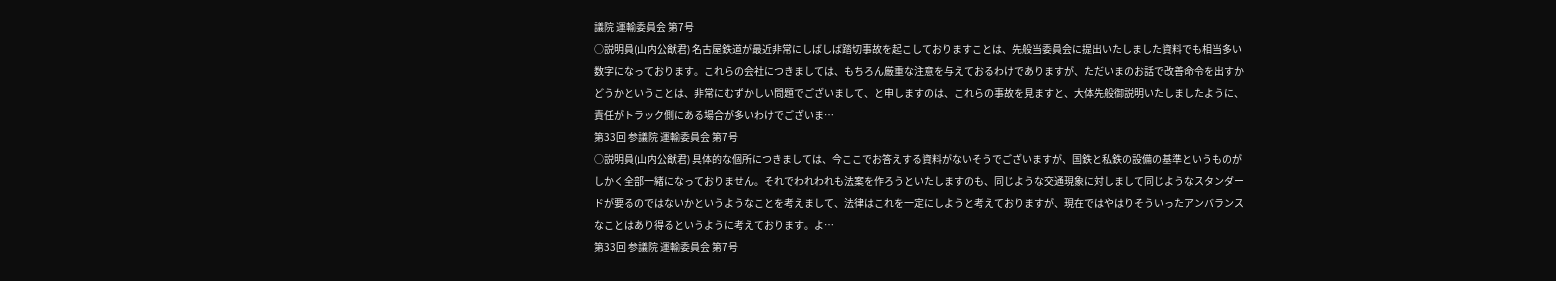議院 運輸委員会 第7号
○説明員(山内公猷君) 名古屋鉄道が最近非常にしばしば踏切事故を起こしておりますことは、先般当委員会に提出いたしました資料でも相当多い数字になっております。これらの会社につきましては、もちろん厳重な注意を与えておるわけでありますが、ただいまのお話で改善命令を出すかどうかということは、非常にむずかしい問題でございまして、と申しますのは、これらの事故を見ますと、大体先般御説明いたしましたように、責任がトラック側にある場合が多いわけでございま…
第33回 参議院 運輸委員会 第7号
○説明員(山内公猷君) 具体的な個所につきましては、今ここでお答えする資料がないそうでございますが、国鉄と私鉄の設備の基準というものがしかく全部一緒になっておりません。それでわれわれも法案を作ろうといたしますのも、同じような交通現象に対しまして同じようなスタンダードが要るのではないかというようなことを考えまして、法律はこれを一定にしようと考えておりますが、現在ではやはりそういったアンバランスなことはあり得るというように考えております。よ…
第33回 参議院 運輸委員会 第7号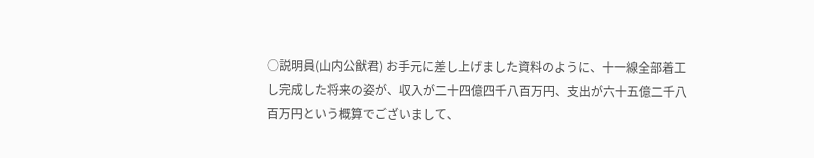○説明員(山内公猷君) お手元に差し上げました資料のように、十一線全部着工し完成した将来の姿が、収入が二十四億四千八百万円、支出が六十五億二千八百万円という概算でございまして、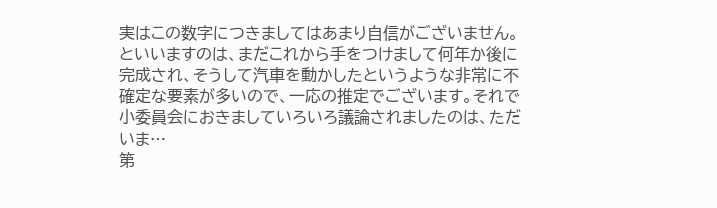実はこの数字につきましてはあまり自信がございません。といいますのは、まだこれから手をつけまして何年か後に完成され、そうして汽車を動かしたというような非常に不確定な要素が多いので、一応の推定でございます。それで小委員会におきましていろいろ議論されましたのは、ただいま…
第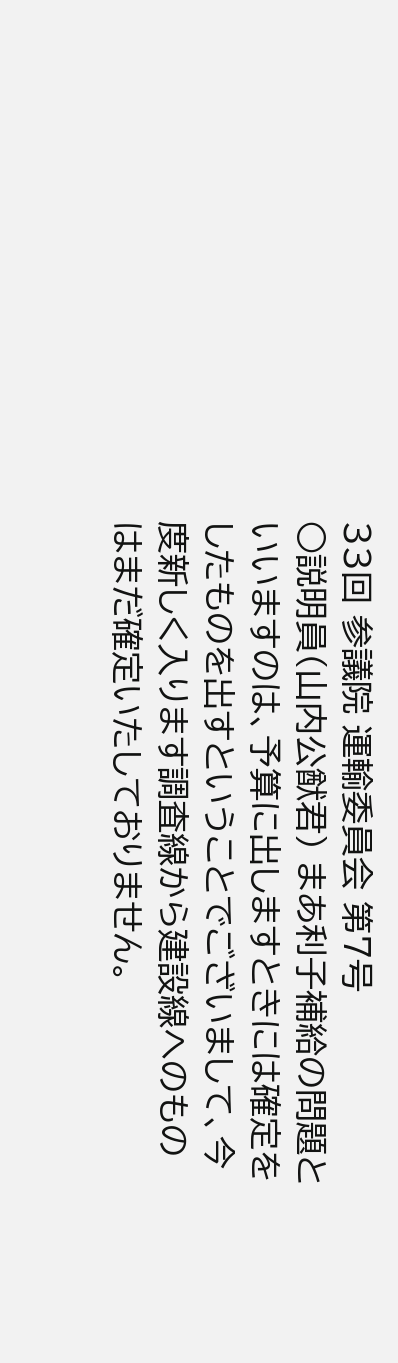33回 参議院 運輸委員会 第7号
○説明員(山内公猷君) まあ利子補給の問題といいますのは、予算に出しますときには確定をしたものを出すということでございまして、今度新しく入ります調査線から建設線へのものはまだ確定いたしておりません。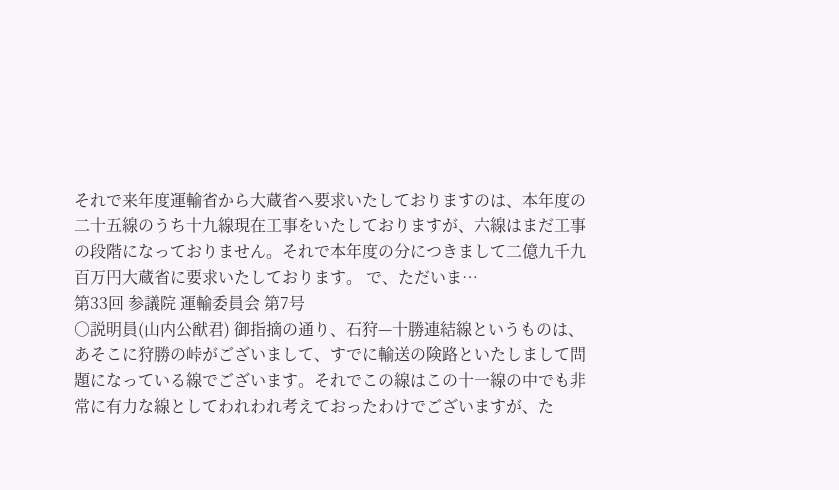それで来年度運輸省から大蔵省へ要求いたしておりますのは、本年度の二十五線のうち十九線現在工事をいたしておりますが、六線はまだ工事の段階になっておりません。それで本年度の分につきまして二億九千九百万円大蔵省に要求いたしております。 で、ただいま…
第33回 参議院 運輸委員会 第7号
○説明員(山内公猷君) 御指摘の通り、石狩—十勝連結線というものは、あそこに狩勝の峠がございまして、すでに輸送の険路といたしまして問題になっている線でございます。それでこの線はこの十一線の中でも非常に有力な線としてわれわれ考えておったわけでございますが、た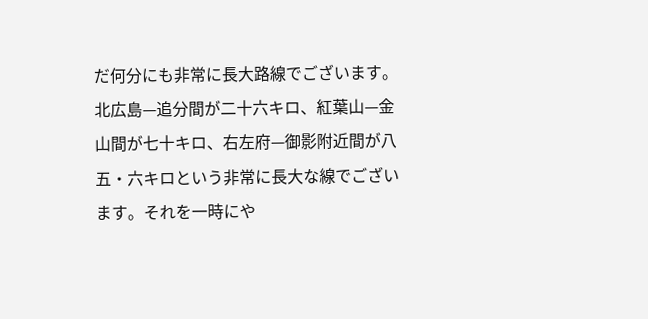だ何分にも非常に長大路線でございます。北広島—追分間が二十六キロ、紅葉山—金山間が七十キロ、右左府—御影附近間が八五・六キロという非常に長大な線でございます。それを一時にや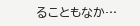ることもなか…